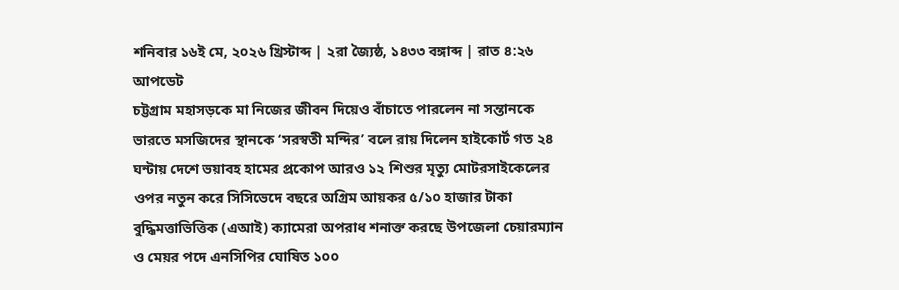শনিবার ১৬ই মে, ২০২৬ খ্রিস্টাব্দ | ২রা জ্যৈষ্ঠ, ১৪৩৩ বঙ্গাব্দ | রাত ৪:২৬
আপডেট
চট্টগ্রাম মহাসড়কে মা নিজের জীবন দিয়েও বাঁচাতে পারলেন না সন্তানকে ভারতে মসজিদের স্থানকে ‘সরস্বতী মন্দির’ বলে রায় দিলেন হাইকোর্ট গত ২৪ ঘন্টায় দেশে ভয়াবহ হামের প্রকোপ আরও ১২ শিশুর মৃত্যু মোটরসাইকেলের ওপর নতুন করে সিসিভেদে বছরে অগ্রিম আয়কর ৫/১০ হাজার টাকা বুদ্ধিমত্তাভিত্তিক (এআই) ক্যামেরা অপরাধ শনাক্ত করছে উপজেলা চেয়ারম্যান ও মেয়র পদে এনসিপির ঘোষিত ১০০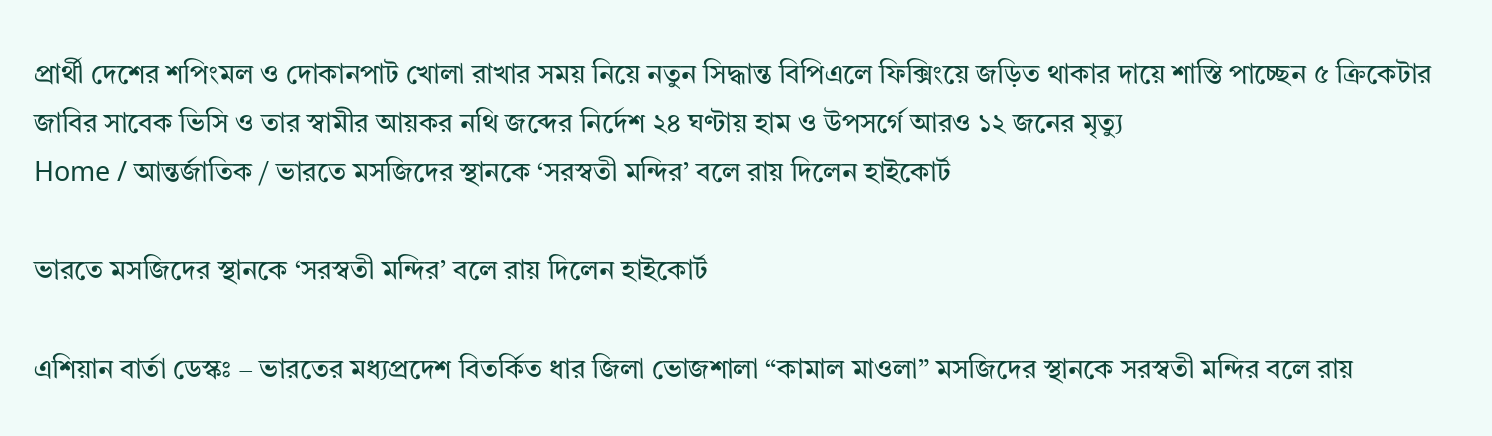প্রার্থী দেশের শপিংমল ও দোকানপাট খোলা রাখার সময় নিয়ে নতুন সিদ্ধান্ত বিপিএলে ফিক্সিংয়ে জড়িত থাকার দায়ে শাস্তি পাচ্ছেন ৫ ক্রিকেটার জাবির সাবেক ভিসি ও তার স্বামীর আয়কর নথি জব্দের নির্দেশ ২৪ ঘণ্টায় হাম ও উপসর্গে আরও ১২ জনের মৃত্যু
Home / আন্তর্জাতিক / ভারতে মসজিদের স্থানকে ‘সরস্বতী মন্দির’ বলে রায় দিলেন হাইকোর্ট

ভারতে মসজিদের স্থানকে ‘সরস্বতী মন্দির’ বলে রায় দিলেন হাইকোর্ট

এশিয়ান বার্তা ডেস্কঃ – ভারতের মধ্যপ্রদেশ বিতর্কিত ধার জিলা ভোজশালা “কামাল মাওলা” মসজিদের স্থানকে সরস্বতী মন্দির বলে রায়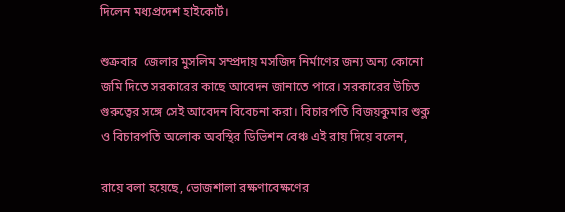দিলেন মধ্যপ্রদেশ হাইকোর্ট।

শুক্রবার  জেলার মুসলিম সম্প্রদায় মসজিদ নির্মাণের জন্য অন্য কোনো জমি দিতে সরকারের কাছে আবেদন জানাতে পারে। সরকারের উচিত গুরুত্বের সঙ্গে সেই আবেদন বিবেচনা করা। বিচারপতি বিজয়কুমার শুক্ল ও বিচারপতি অলোক অবস্থির ডিভিশন বেঞ্চ এই রায় দিয়ে বলেন,

রায়ে বলা হয়েছে, ভোজশালা রক্ষণাবেক্ষণের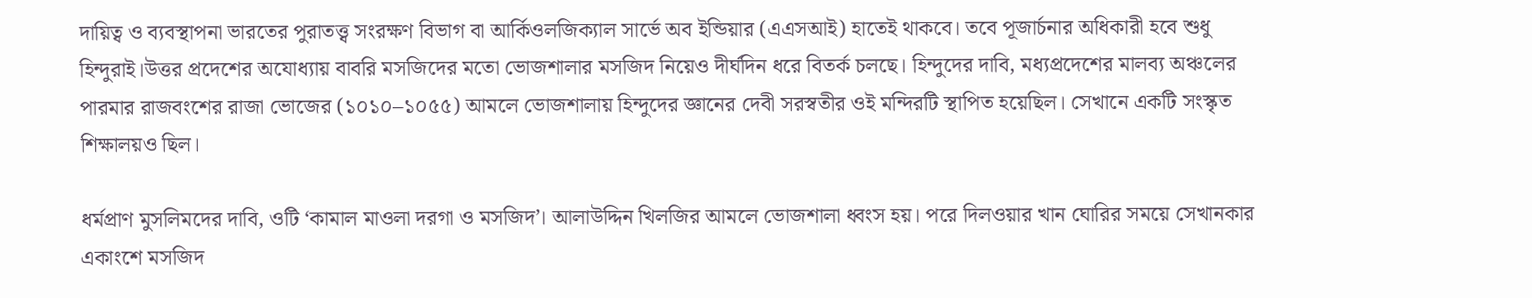দায়িত্ব ও ব্যবস্থাপনা ভারতের পুরাতত্ত্ব সংরক্ষণ বিভাগ বা আর্কিওলজিক্যাল সার্ভে অব ইন্ডিয়ার (এএসআই) হাতেই থাকবে। তবে পূজার্চনার অধিকারী হবে শুধু হিন্দুরাই।উত্তর প্রদেশের অযোধ্যায় বাবরি মসজিদের মতো ভোজশালার মসজিদ নিয়েও দীর্ঘদিন ধরে বিতর্ক চলছে। হিন্দুদের দাবি, মধ্যপ্রদেশের মালব্য অঞ্চলের পারমার রাজবংশের রাজা ভোজের (১০১০–১০৫৫) আমলে ভোজশালায় হিন্দুদের জ্ঞানের দেবী সরস্বতীর ওই মন্দিরটি স্থাপিত হয়েছিল। সেখানে একটি সংস্কৃত শিক্ষালয়ও ছিল।

ধর্মপ্রাণ মুসলিমদের দাবি, ওটি ‘কামাল মাওলা দরগা ও মসজিদ’। আলাউদ্দিন খিলজির আমলে ভোজশালা ধ্বংস হয়। পরে দিলওয়ার খান ঘোরির সময়ে সেখানকার একাংশে মসজিদ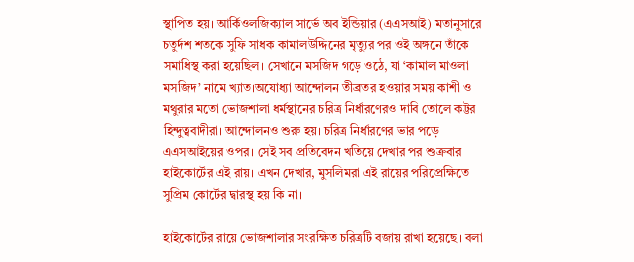স্থাপিত হয়। আর্কিওলজিক্যাল সার্ভে অব ইন্ডিয়ার (এএসআই) মতানুসারে চতুর্দশ শতকে সুফি সাধক কামালউদ্দিনের মৃত্যুর পর ওই অঙ্গনে তাঁকে সমাধিস্থ করা হয়েছিল। সেখানে মসজিদ গড়ে ওঠে, যা ‘কামাল মাওলা মসজিদ’ নামে খ্যাত।অযোধ্যা আন্দোলন তীব্রতর হওয়ার সময় কাশী ও মথুরার মতো ভোজশালা ধর্মস্থানের চরিত্র নির্ধারণেরও দাবি তোলে কট্টর হিন্দুত্ববাদীরা। আন্দোলনও শুরু হয়। চরিত্র নির্ধারণের ভার পড়ে এএসআইয়ের ওপর। সেই সব প্রতিবেদন খতিয়ে দেখার পর শুক্রবার হাইকোর্টের এই রায়। এখন দেখার, মুসলিমরা এই রায়ের পরিপ্রেক্ষিতে সুপ্রিম কোর্টের দ্বারস্থ হয় কি না।

হাইকোর্টের রায়ে ভোজশালার সংরক্ষিত চরিত্রটি বজায় রাখা হয়েছে। বলা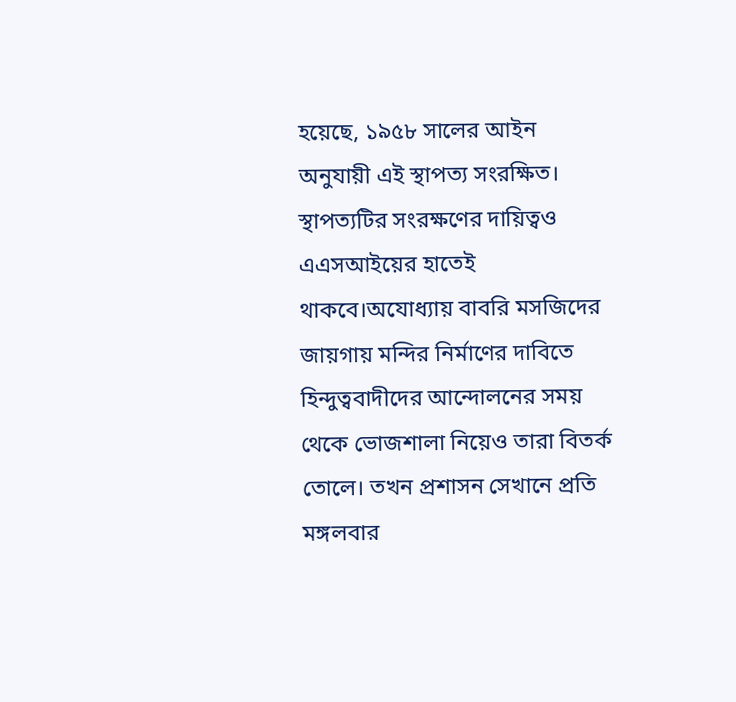হয়েছে, ১৯৫৮ সালের আইন অনুযায়ী এই স্থাপত্য সংরক্ষিত। স্থাপত্যটির সংরক্ষণের দায়িত্বও এএসআইয়ের হাতেই থাকবে।অযোধ্যায় বাবরি মসজিদের জায়গায় মন্দির নির্মাণের দাবিতে হিন্দুত্ববাদীদের আন্দোলনের সময় থেকে ভোজশালা নিয়েও তারা বিতর্ক তোলে। তখন প্রশাসন সেখানে প্রতি মঙ্গলবার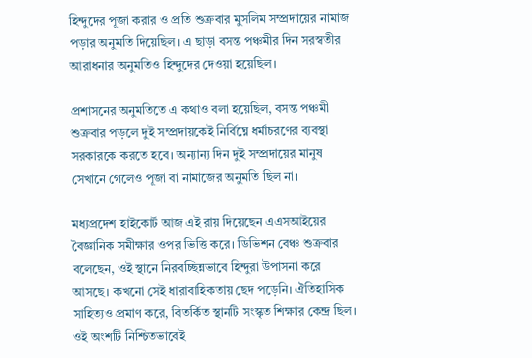হিন্দুদের পূজা করার ও প্রতি শুক্রবার মুসলিম সম্প্রদায়ের নামাজ পড়ার অনুমতি দিয়েছিল। এ ছাড়া বসন্ত পঞ্চমীর দিন সরস্বতীর আরাধনার অনুমতিও হিন্দুদের দেওয়া হয়েছিল।

প্রশাসনের অনুমতিতে এ কথাও বলা হয়েছিল, বসন্ত পঞ্চমী শুক্রবার পড়লে দুই সম্প্রদায়কেই নির্বিঘ্নে ধর্মাচরণের ব্যবস্থা সরকারকে করতে হবে। অন্যান্য দিন দুই সম্প্রদায়ের মানুষ সেখানে গেলেও পূজা বা নামাজের অনুমতি ছিল না।

মধ্যপ্রদেশ হাইকোর্ট আজ এই রায় দিয়েছেন এএসআইয়ের বৈজ্ঞানিক সমীক্ষার ওপর ভিত্তি করে। ডিভিশন বেঞ্চ শুক্রবার বলেছেন, ওই স্থানে নিরবচ্ছিন্নভাবে হিন্দুরা উপাসনা করে আসছে। কখনো সেই ধারাবাহিকতায় ছেদ পড়েনি। ঐতিহাসিক সাহিত্যও প্রমাণ করে, বিতর্কিত স্থানটি সংস্কৃত শিক্ষার কেন্দ্র ছিল। ওই অংশটি নিশ্চিতভাবেই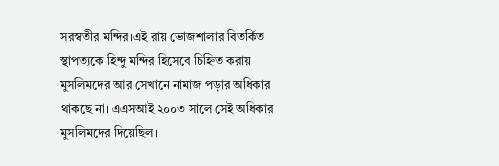সরস্বতীর মন্দির।এই রায় ভোজশালার বিতর্কিত স্থাপত্যকে হিন্দু মন্দির হিসেবে চিহ্নিত করায় মুসলিমদের আর সেখানে নামাজ পড়ার অধিকার থাকছে না। এএসআই ২০০৩ সালে সেই অধিকার মুসলিমদের দিয়েছিল।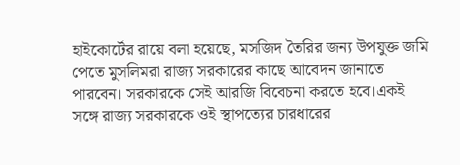হাইকোর্টের রায়ে বলা হয়েছে, মসজিদ তৈরির জন্য উপযুক্ত জমি পেতে মুসলিমরা রাজ্য সরকারের কাছে আবেদন জানাতে পারবেন। সরকারকে সেই আরজি বিবেচনা করতে হবে।একই সঙ্গে রাজ্য সরকারকে ওই স্থাপত্যের চারধারের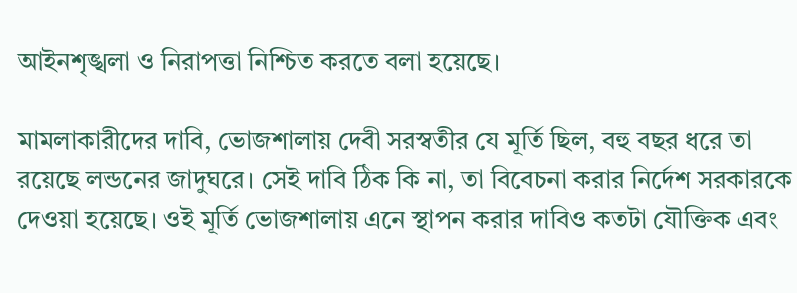আইনশৃঙ্খলা ও নিরাপত্তা নিশ্চিত করতে বলা হয়েছে।

মামলাকারীদের দাবি, ভোজশালায় দেবী সরস্বতীর যে মূর্তি ছিল, বহু বছর ধরে তা রয়েছে লন্ডনের জাদুঘরে। সেই দাবি ঠিক কি না, তা বিবেচনা করার নির্দেশ সরকারকে দেওয়া হয়েছে। ওই মূর্তি ভোজশালায় এনে স্থাপন করার দাবিও কতটা যৌক্তিক এবং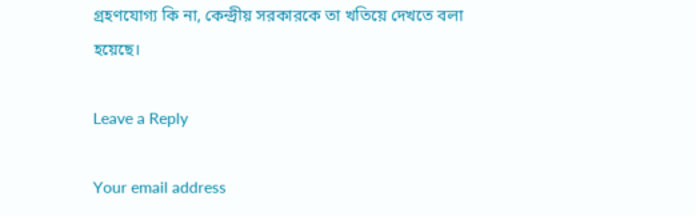গ্রহণযোগ্য কি না, কেন্দ্রীয় সরকারকে তা খতিয়ে দেখতে বলা হয়েছে।

Leave a Reply

Your email address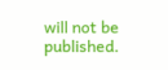will not be published.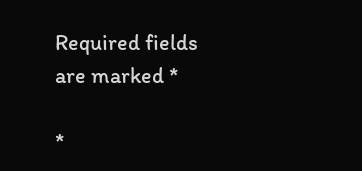Required fields are marked *

*